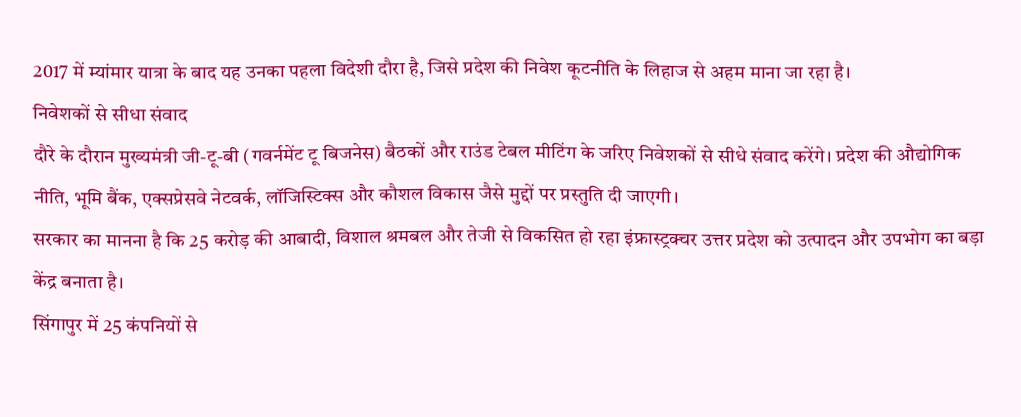2017 में म्यांमार यात्रा के बाद यह उनका पहला विदेशी दौरा है, जिसे प्रदेश की निवेश कूटनीति के लिहाज से अहम माना जा रहा है।
निवेशकों से सीधा संवाद
दौरे के दौरान मुख्यमंत्री जी-टू-बी (गवर्नमेंट टू बिजनेस) बैठकों और राउंड टेबल मीटिंग के जरिए निवेशकों से सीधे संवाद करेंगे। प्रदेश की औद्योगिक नीति, भूमि बैंक, एक्सप्रेसवे नेटवर्क, लॉजिस्टिक्स और कौशल विकास जैसे मुद्दों पर प्रस्तुति दी जाएगी।
सरकार का मानना है कि 25 करोड़ की आबादी, विशाल श्रमबल और तेजी से विकसित हो रहा इंफ्रास्ट्रक्चर उत्तर प्रदेश को उत्पादन और उपभोग का बड़ा केंद्र बनाता है।
सिंगापुर में 25 कंपनियों से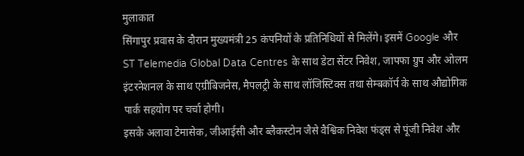मुलाकात
सिंगापुर प्रवास के दौरान मुख्यमंत्री 25 कंपनियों के प्रतिनिधियों से मिलेंगे। इसमें Google और ST Telemedia Global Data Centres के साथ डेटा सेंटर निवेश, जापफा ग्रुप और ओलम इंटरनेशनल के साथ एग्रीबिजनेस, मैपलट्री के साथ लॉजिस्टिक्स तथा सेम्बकॉर्प के साथ औद्योगिक पार्क सहयोग पर चर्चा होगी।
इसके अलावा टेमासेक, जीआईसी और ब्लैकस्टोन जैसे वैश्विक निवेश फंड्स से पूंजी निवेश और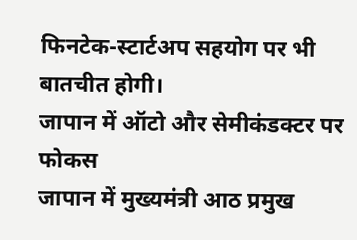फिनटेक-स्टार्टअप सहयोग पर भी बातचीत होगी।
जापान में ऑटो और सेमीकंडक्टर पर फोकस
जापान में मुख्यमंत्री आठ प्रमुख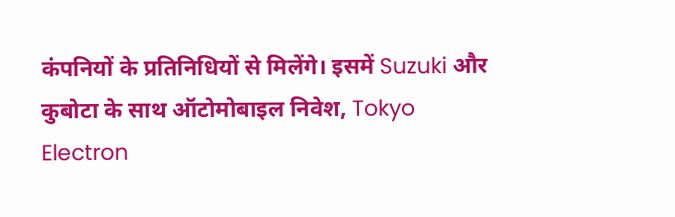कंपनियों के प्रतिनिधियों से मिलेंगे। इसमें Suzuki और कुबोटा के साथ ऑटोमोबाइल निवेश, Tokyo Electron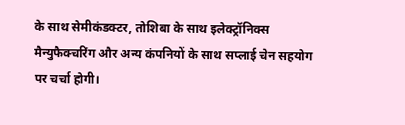के साथ सेमीकंडक्टर, तोशिबा के साथ इलेक्ट्रॉनिक्स मैन्युफैक्चरिंग और अन्य कंपनियों के साथ सप्लाई चेन सहयोग पर चर्चा होगी।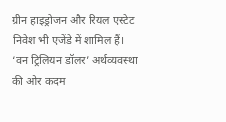ग्रीन हाइड्रोजन और रियल एस्टेट निवेश भी एजेंडे में शामिल हैं।
‘वन ट्रिलियन डॉलर’ अर्थव्यवस्था की ओर कदम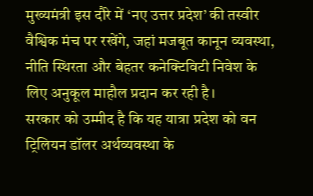मुख्यमंत्री इस दौरे में ‘नए उत्तर प्रदेश’ की तस्वीर वैश्विक मंच पर रखेंगे, जहां मजबूत कानून व्यवस्था, नीति स्थिरता और बेहतर कनेक्टिविटी निवेश के लिए अनुकूल माहौल प्रदान कर रही है।
सरकार को उम्मीद है कि यह यात्रा प्रदेश को वन ट्रिलियन डॉलर अर्थव्यवस्था के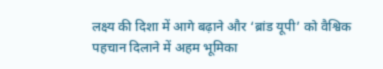लक्ष्य की दिशा में आगे बढ़ाने और ‘ब्रांड यूपी’ को वैश्विक पहचान दिलाने में अहम भूमिका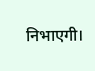निभाएगी।